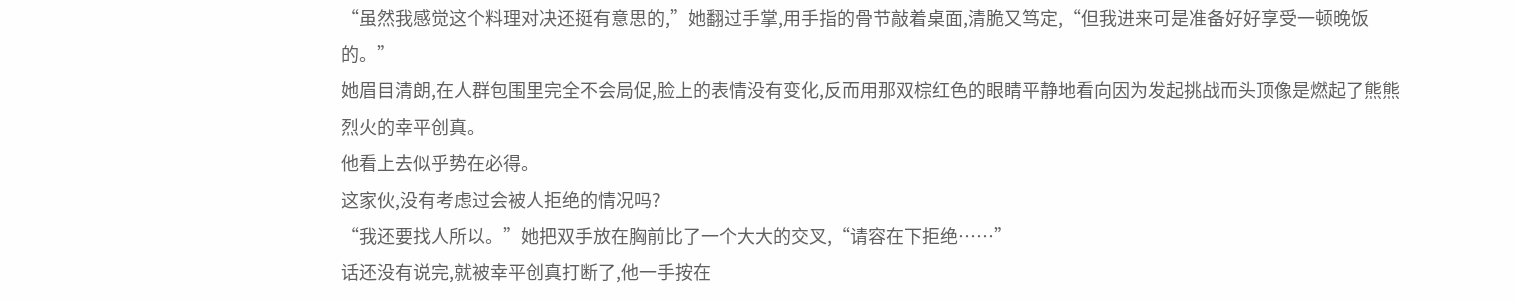“虽然我感觉这个料理对决还挺有意思的,”她翻过手掌,用手指的骨节敲着桌面,清脆又笃定,“但我进来可是准备好好享受一顿晚饭的。”
她眉目清朗,在人群包围里完全不会局促,脸上的表情没有变化,反而用那双棕红色的眼睛平静地看向因为发起挑战而头顶像是燃起了熊熊烈火的幸平创真。
他看上去似乎势在必得。
这家伙,没有考虑过会被人拒绝的情况吗?
“我还要找人所以。”她把双手放在胸前比了一个大大的交叉,“请容在下拒绝……”
话还没有说完,就被幸平创真打断了,他一手按在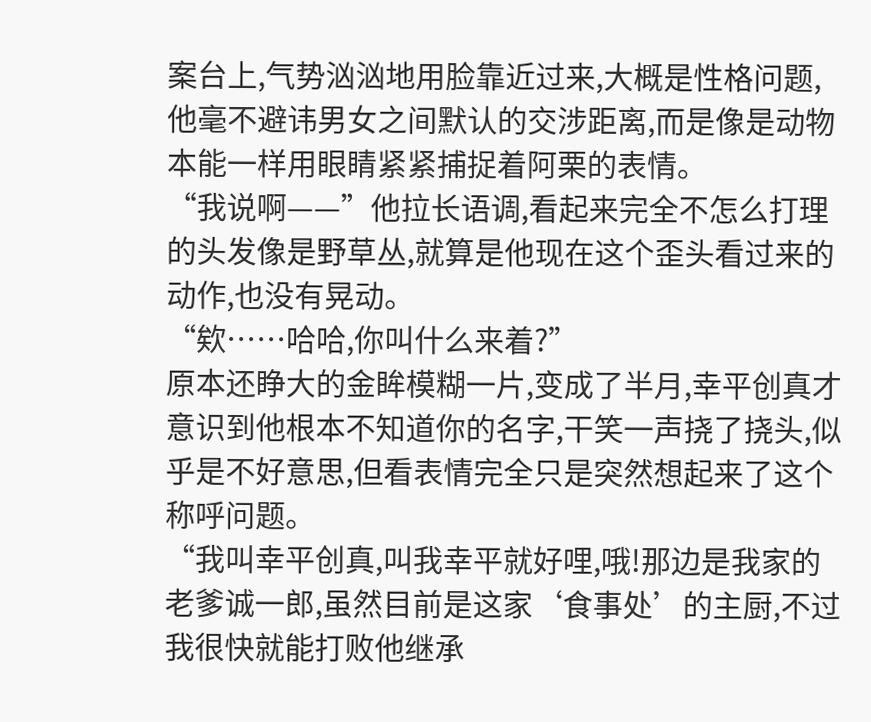案台上,气势汹汹地用脸靠近过来,大概是性格问题,他毫不避讳男女之间默认的交涉距离,而是像是动物本能一样用眼睛紧紧捕捉着阿栗的表情。
“我说啊——”他拉长语调,看起来完全不怎么打理的头发像是野草丛,就算是他现在这个歪头看过来的动作,也没有晃动。
“欸……哈哈,你叫什么来着?”
原本还睁大的金眸模糊一片,变成了半月,幸平创真才意识到他根本不知道你的名字,干笑一声挠了挠头,似乎是不好意思,但看表情完全只是突然想起来了这个称呼问题。
“我叫幸平创真,叫我幸平就好哩,哦!那边是我家的老爹诚一郎,虽然目前是这家‘食事处’的主厨,不过我很快就能打败他继承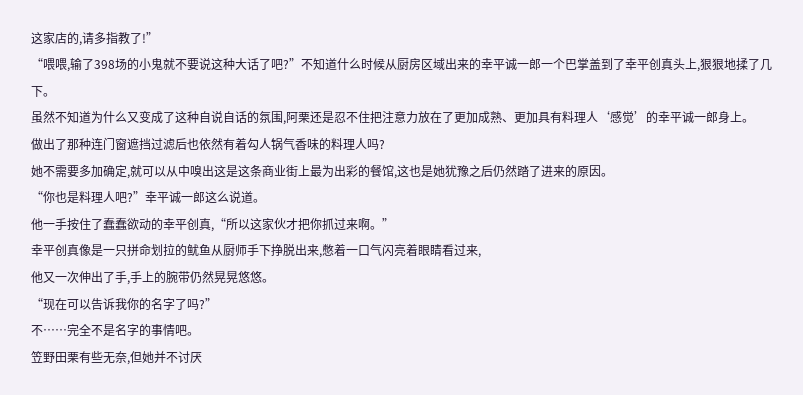这家店的,请多指教了!”
“喂喂,输了398场的小鬼就不要说这种大话了吧?”不知道什么时候从厨房区域出来的幸平诚一郎一个巴掌盖到了幸平创真头上,狠狠地揉了几下。
虽然不知道为什么又变成了这种自说自话的氛围,阿栗还是忍不住把注意力放在了更加成熟、更加具有料理人‘感觉’的幸平诚一郎身上。
做出了那种连门窗遮挡过滤后也依然有着勾人锅气香味的料理人吗?
她不需要多加确定,就可以从中嗅出这是这条商业街上最为出彩的餐馆,这也是她犹豫之后仍然踏了进来的原因。
“你也是料理人吧?”幸平诚一郎这么说道。
他一手按住了蠢蠢欲动的幸平创真,“所以这家伙才把你抓过来啊。”
幸平创真像是一只拼命划拉的鱿鱼从厨师手下挣脱出来,憋着一口气闪亮着眼睛看过来,
他又一次伸出了手,手上的腕带仍然晃晃悠悠。
“现在可以告诉我你的名字了吗?”
不……完全不是名字的事情吧。
笠野田栗有些无奈,但她并不讨厌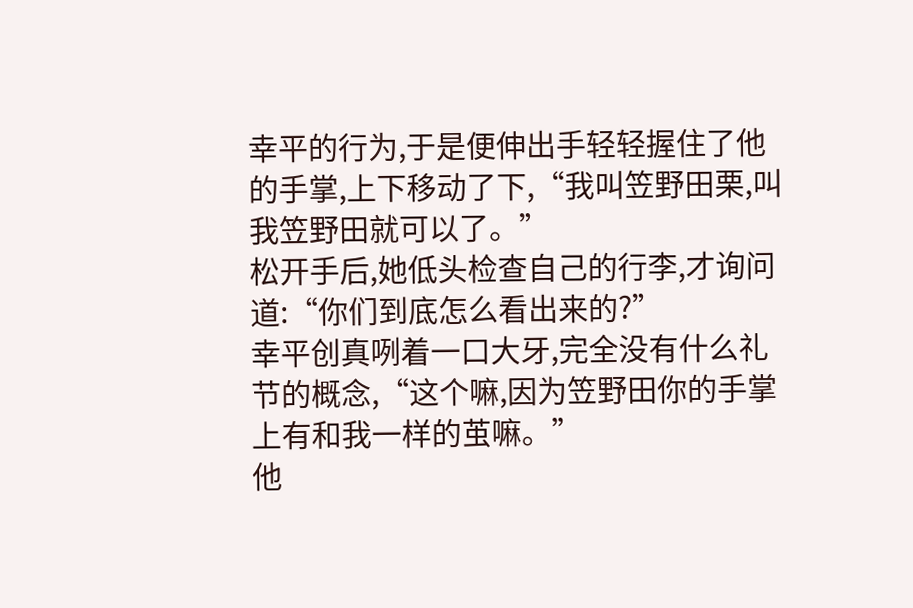幸平的行为,于是便伸出手轻轻握住了他的手掌,上下移动了下,“我叫笠野田栗,叫我笠野田就可以了。”
松开手后,她低头检查自己的行李,才询问道:“你们到底怎么看出来的?”
幸平创真咧着一口大牙,完全没有什么礼节的概念,“这个嘛,因为笠野田你的手掌上有和我一样的茧嘛。”
他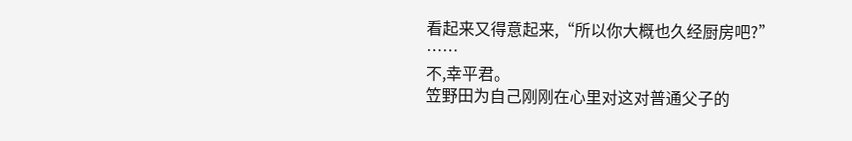看起来又得意起来,“所以你大概也久经厨房吧?”
……
不,幸平君。
笠野田为自己刚刚在心里对这对普通父子的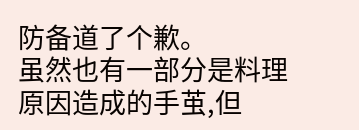防备道了个歉。
虽然也有一部分是料理原因造成的手茧,但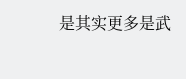是其实更多是武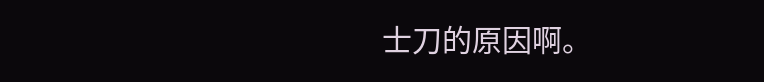士刀的原因啊。